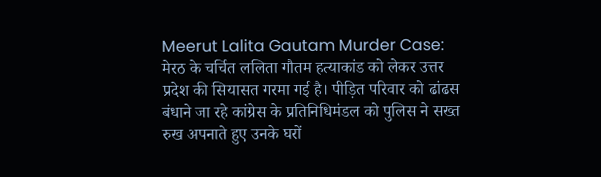Meerut Lalita Gautam Murder Case: मेरठ के चर्चित ललिता गौतम हत्याकांड को लेकर उत्तर प्रदेश की सियासत गरमा गई है। पीड़ित परिवार को ढांढस बंधाने जा रहे कांग्रेस के प्रतिनिधिमंडल को पुलिस ने सख्त रुख अपनाते हुए उनके घरों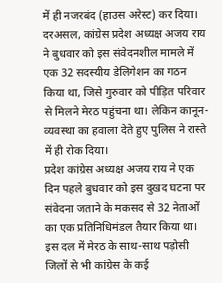में ही नजरबंद (हाउस अरेस्ट) कर दिया। दरअसल, कांग्रेस प्रदेश अध्यक्ष अजय राय ने बुधवार को इस संवेदनशील मामले में एक 32 सदस्यीय डेलिगेशन का गठन किया था, जिसे गुरुवार को पीड़ित परिवार से मिलने मेरठ पहुंचना था। लेकिन कानून-व्यवस्था का हवाला देते हुए पुलिस ने रास्ते में ही रोक दिया।
प्रदेश कांग्रेस अध्यक्ष अजय राय ने एक दिन पहले बुधवार को इस दुखद घटना पर संवेदना जताने के मकसद से 32 नेताओं का एक प्रतिनिधिमंडल तैयार किया था। इस दल में मेरठ के साथ-साथ पड़ोसी जिलों से भी कांग्रेस के कई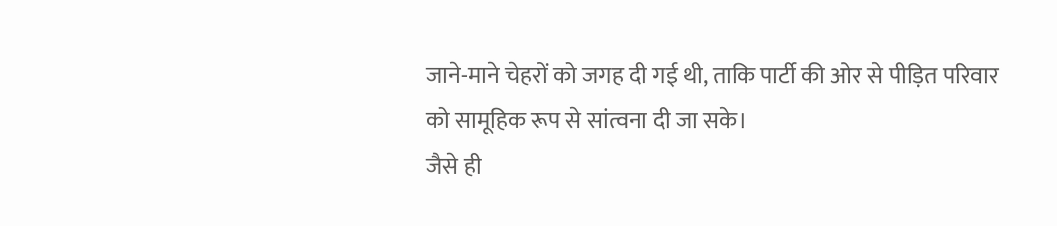जाने-माने चेहरों को जगह दी गई थी, ताकि पार्टी की ओर से पीड़ित परिवार को सामूहिक रूप से सांत्वना दी जा सके।
जैसे ही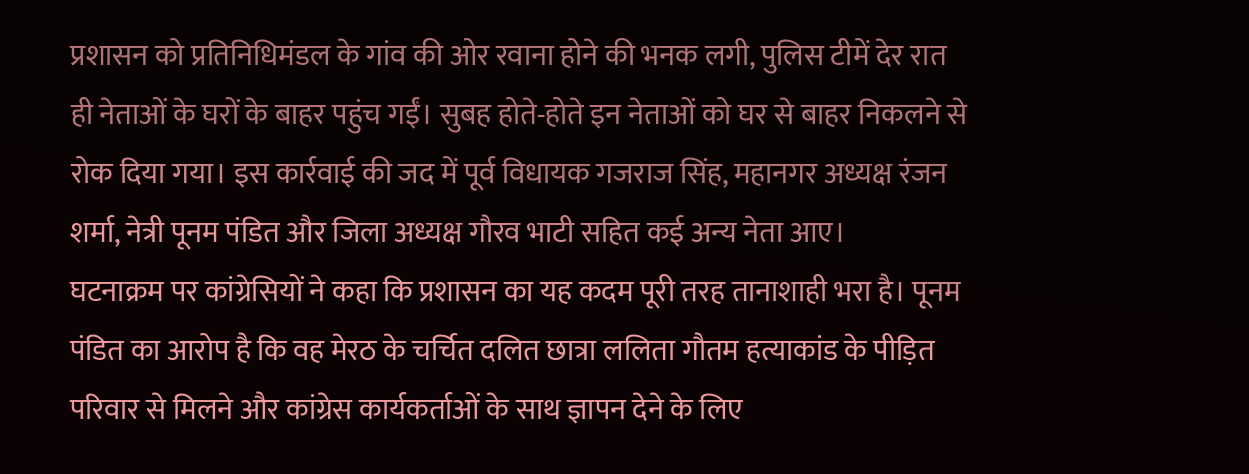प्रशासन को प्रतिनिधिमंडल के गांव की ओर रवाना होने की भनक लगी, पुलिस टीमें देर रात ही नेताओं के घरों के बाहर पहुंच गईं। सुबह होते-होते इन नेताओं को घर से बाहर निकलने से रोक दिया गया। इस कार्रवाई की जद में पूर्व विधायक गजराज सिंह, महानगर अध्यक्ष रंजन शर्मा, नेत्री पूनम पंडित और जिला अध्यक्ष गौरव भाटी सहित कई अन्य नेता आए।
घटनाक्रम पर कांग्रेसियों ने कहा कि प्रशासन का यह कदम पूरी तरह तानाशाही भरा है। पूनम पंडित का आरोप है कि वह मेरठ के चर्चित दलित छात्रा ललिता गौतम हत्याकांड के पीड़ित परिवार से मिलने और कांग्रेस कार्यकर्ताओं के साथ ज्ञापन देने के लिए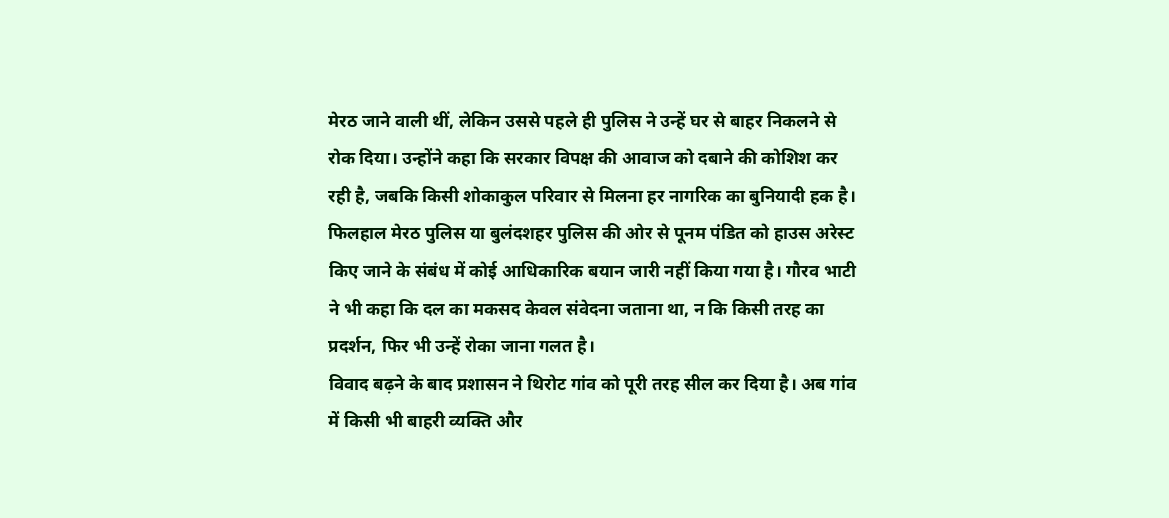मेरठ जाने वाली थीं, लेकिन उससे पहले ही पुलिस ने उन्हें घर से बाहर निकलने से रोक दिया। उन्होंने कहा कि सरकार विपक्ष की आवाज को दबाने की कोशिश कर रही है, जबकि किसी शोकाकुल परिवार से मिलना हर नागरिक का बुनियादी हक है।
फिलहाल मेरठ पुलिस या बुलंदशहर पुलिस की ओर से पूनम पंडित को हाउस अरेस्ट किए जाने के संबंध में कोई आधिकारिक बयान जारी नहीं किया गया है। गौरव भाटी ने भी कहा कि दल का मकसद केवल संवेदना जताना था, न कि किसी तरह का प्रदर्शन, फिर भी उन्हें रोका जाना गलत है।
विवाद बढ़ने के बाद प्रशासन ने थिरोट गांव को पूरी तरह सील कर दिया है। अब गांव में किसी भी बाहरी व्यक्ति और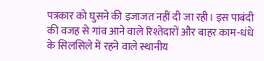पत्रकार को घुसने की इजाजत नहीं दी जा रही। इस पाबंदी की वजह से गांव आने वाले रिश्तेदारों और बाहर काम-धंधे के सिलसिले में रहने वाले स्थानीय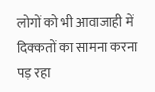लोगों को भी आवाजाही में दिक्कतों का सामना करना पड़ रहा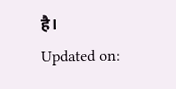है।
Updated on: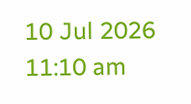10 Jul 2026 11:10 am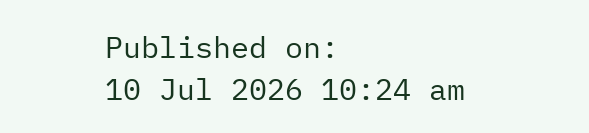Published on:
10 Jul 2026 10:24 am